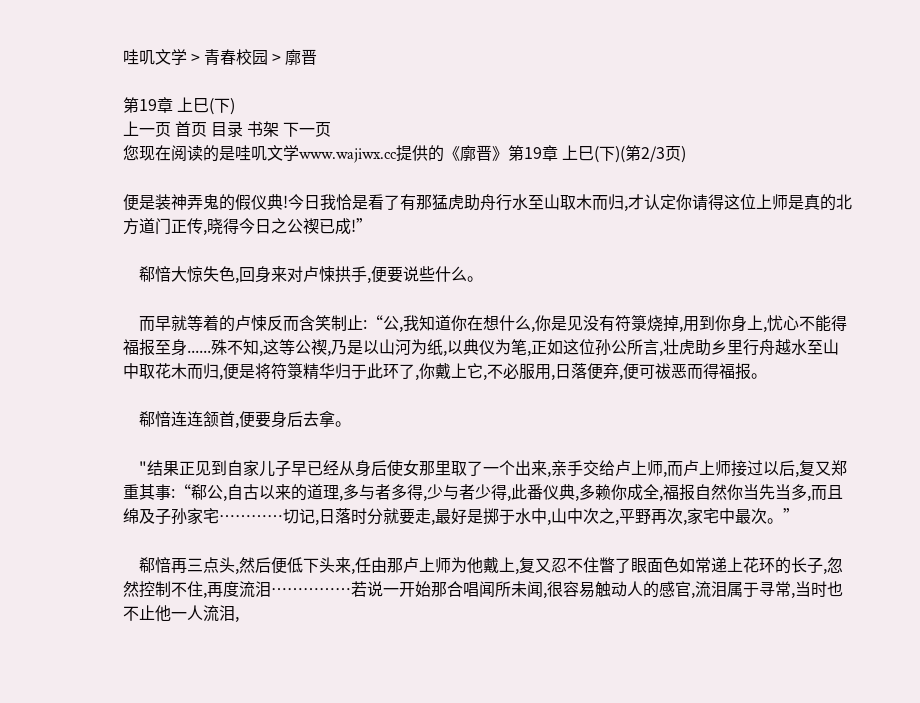哇叽文学 > 青春校园 > 廓晋

第19章 上巳(下)
上一页 首页 目录 书架 下一页
您现在阅读的是哇叽文学www.wajiwx.cc提供的《廓晋》第19章 上巳(下)(第2/3页)

便是装神弄鬼的假仪典!今日我恰是看了有那猛虎助舟行水至山取木而归,才认定你请得这位上师是真的北方道门正传,晓得今日之公禊已成!”

    郗愔大惊失色,回身来对卢悚拱手,便要说些什么。

    而早就等着的卢悚反而含笑制止:“公,我知道你在想什么,你是见没有符箓烧掉,用到你身上,忧心不能得福报至身......殊不知,这等公禊,乃是以山河为纸,以典仪为笔,正如这位孙公所言,壮虎助乡里行舟越水至山中取花木而归,便是将符箓精华归于此环了,你戴上它,不必服用,日落便弃,便可祓恶而得福报。

    郗愔连连颔首,便要身后去拿。

    "结果正见到自家儿子早已经从身后使女那里取了一个出来,亲手交给卢上师,而卢上师接过以后,复又郑重其事:“郗公,自古以来的道理,多与者多得,少与者少得,此番仪典,多赖你成全,福报自然你当先当多,而且绵及子孙家宅…………切记,日落时分就要走,最好是掷于水中,山中次之,平野再次,家宅中最次。”

    郗愔再三点头,然后便低下头来,任由那卢上师为他戴上,复又忍不住瞥了眼面色如常递上花环的长子,忽然控制不住,再度流泪……………若说一开始那合唱闻所未闻,很容易触动人的感官,流泪属于寻常,当时也不止他一人流泪,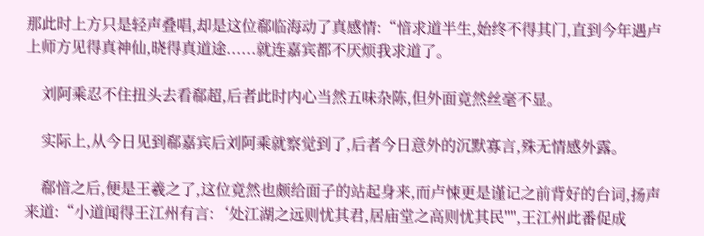那此时上方只是轻声叠唱,却是这位郗临海动了真感情:“愔求道半生,始终不得其门,直到今年遇卢上师方见得真神仙,晓得真道途......就连嘉宾都不厌烦我求道了。

    刘阿乘忍不住扭头去看郗超,后者此时内心当然五味杂陈,但外面竟然丝毫不显。

    实际上,从今日见到郗嘉宾后刘阿乘就察觉到了,后者今日意外的沉默寡言,殊无情感外露。

    郗愔之后,便是王羲之了,这位竟然也颇给面子的站起身来,而卢悚更是谨记之前背好的台词,扬声来道:“小道闻得王江州有言:‘处江湖之远则忧其君,居庙堂之高则忧其民'''',王江州此番促成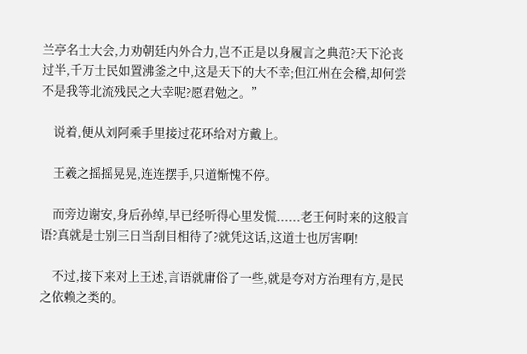兰亭名士大会,力劝朝廷内外合力,岂不正是以身履言之典范?天下沦丧过半,千万士民如置沸釜之中,这是天下的大不幸;但江州在会稽,却何尝不是我等北流残民之大幸呢?愿君勉之。”

    说着,便从刘阿乘手里接过花环给对方戴上。

    王羲之摇摇晃晃,连连摆手,只道惭愧不停。

    而旁边谢安,身后孙绰,早已经听得心里发慌......老王何时来的这般言语?真就是士别三日当刮目相待了?就凭这话,这道士也厉害啊!

    不过,接下来对上王述,言语就庸俗了一些,就是夸对方治理有方,是民之依赖之类的。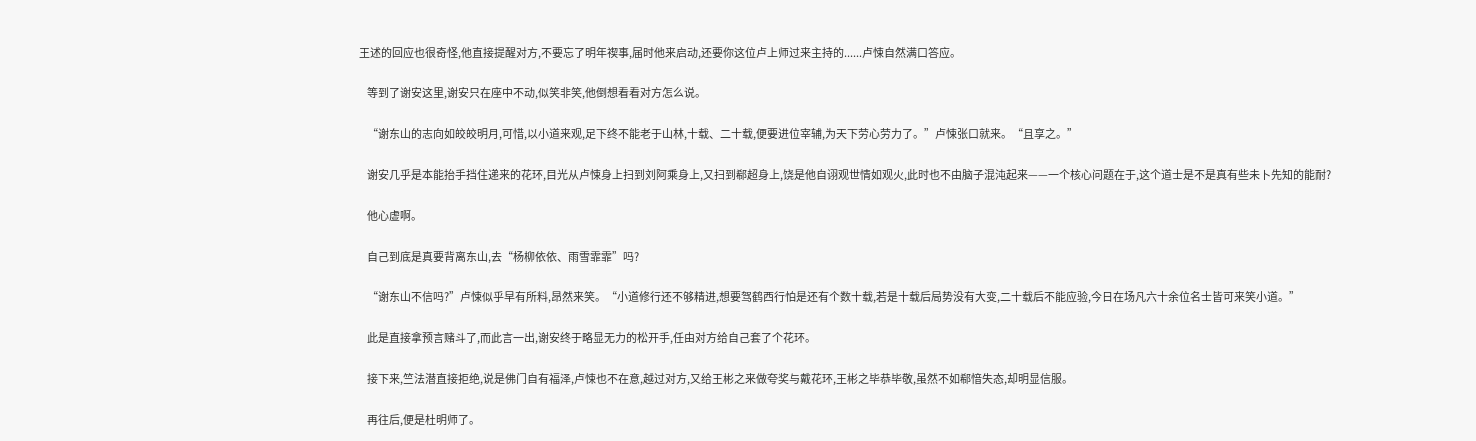王述的回应也很奇怪,他直接提醒对方,不要忘了明年禊事,届时他来启动,还要你这位卢上师过来主持的......卢悚自然满口答应。

    等到了谢安这里,谢安只在座中不动,似笑非笑,他倒想看看对方怎么说。

    “谢东山的志向如皎皎明月,可惜,以小道来观,足下终不能老于山林,十载、二十载,便要进位宰辅,为天下劳心劳力了。”卢悚张口就来。“且享之。”

    谢安几乎是本能抬手挡住递来的花环,目光从卢悚身上扫到刘阿乘身上,又扫到郗超身上,饶是他自诩观世情如观火,此时也不由脑子混沌起来——一个核心问题在于,这个道士是不是真有些未卜先知的能耐?

    他心虚啊。

    自己到底是真要背离东山,去“杨柳依依、雨雪霏霏”吗?

    “谢东山不信吗?”卢悚似乎早有所料,昂然来笑。“小道修行还不够精进,想要驾鹤西行怕是还有个数十载,若是十载后局势没有大变,二十载后不能应验,今日在场凡六十余位名士皆可来笑小道。”

    此是直接拿预言赌斗了,而此言一出,谢安终于略显无力的松开手,任由对方给自己套了个花环。

    接下来,竺法潜直接拒绝,说是佛门自有福泽,卢悚也不在意,越过对方,又给王彬之来做夸奖与戴花环,王彬之毕恭毕敬,虽然不如郗愔失态,却明显信服。

    再往后,便是杜明师了。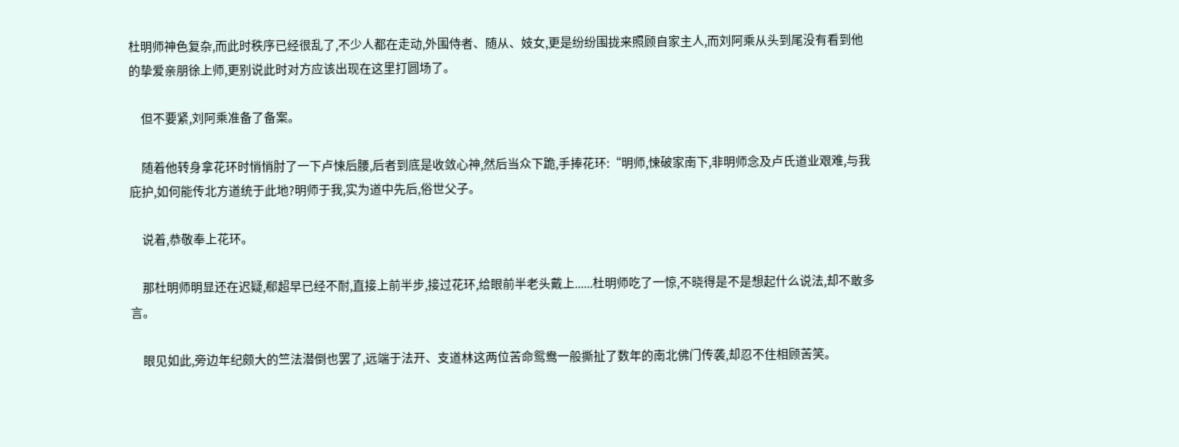杜明师神色复杂,而此时秩序已经很乱了,不少人都在走动,外围侍者、随从、妓女,更是纷纷围拢来照顾自家主人,而刘阿乘从头到尾没有看到他的挚爱亲朋徐上师,更别说此时对方应该出现在这里打圆场了。

    但不要紧,刘阿乘准备了备案。

    随着他转身拿花环时悄悄肘了一下卢悚后腰,后者到底是收敛心神,然后当众下跪,手捧花环:“明师,悚破家南下,非明师念及卢氏道业艰难,与我庇护,如何能传北方道统于此地?明师于我,实为道中先后,俗世父子。

    说着,恭敬奉上花环。

    那杜明师明显还在迟疑,郗超早已经不耐,直接上前半步,接过花环,给眼前半老头戴上......杜明师吃了一惊,不晓得是不是想起什么说法,却不敢多言。

    眼见如此,旁边年纪颇大的竺法潜倒也罢了,远端于法开、支道林这两位苦命鸳鸯一般撕扯了数年的南北佛门传袭,却忍不住相顾苦笑。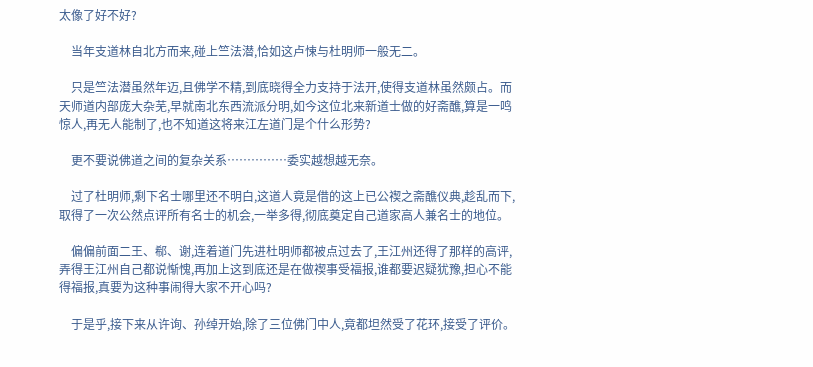太像了好不好?

    当年支道林自北方而来,碰上竺法潜,恰如这卢悚与杜明师一般无二。

    只是竺法潜虽然年迈,且佛学不精,到底晓得全力支持于法开,使得支道林虽然颇占。而天师道内部庞大杂芜,早就南北东西流派分明,如今这位北来新道士做的好斋醮,算是一鸣惊人,再无人能制了,也不知道这将来江左道门是个什么形势?

    更不要说佛道之间的复杂关系……………委实越想越无奈。

    过了杜明师,剩下名士哪里还不明白,这道人竟是借的这上已公禊之斋醮仪典,趁乱而下,取得了一次公然点评所有名士的机会,一举多得,彻底奠定自己道家高人兼名士的地位。

    偏偏前面二王、郗、谢,连着道门先进杜明师都被点过去了,王江州还得了那样的高评,弄得王江州自己都说惭愧,再加上这到底还是在做禊事受福报,谁都要迟疑犹豫,担心不能得福报,真要为这种事闹得大家不开心吗?

    于是乎,接下来从许询、孙绰开始,除了三位佛门中人,竟都坦然受了花环,接受了评价。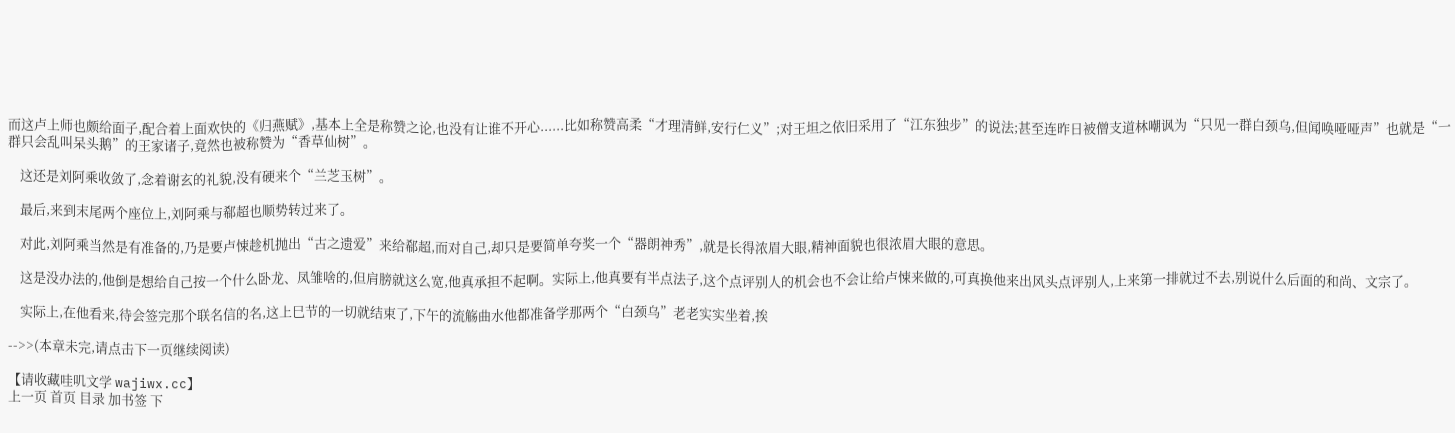而这卢上师也颇给面子,配合着上面欢快的《归燕赋》,基本上全是称赞之论,也没有让谁不开心......比如称赞高柔“才理清鲜,安行仁义”;对王坦之依旧采用了“江东独步”的说法;甚至连昨日被僧支道林嘲讽为“只见一群白颈乌,但闻唤哑哑声”也就是“一群只会乱叫呆头鹅”的王家诸子,竟然也被称赞为“香草仙树”。

    这还是刘阿乘收敛了,念着谢玄的礼貌,没有硬来个“兰芝玉树”。

    最后,来到末尾两个座位上,刘阿乘与郗超也顺势转过来了。

    对此,刘阿乘当然是有准备的,乃是要卢悚趁机抛出“古之遗爱”来给郗超,而对自己,却只是要简单夸奖一个“器朗神秀”,就是长得浓眉大眼,精神面貌也很浓眉大眼的意思。

    这是没办法的,他倒是想给自己按一个什么卧龙、凤雏啥的,但肩膀就这么宽,他真承担不起啊。实际上,他真要有半点法子,这个点评别人的机会也不会让给卢悚来做的,可真换他来出风头点评别人,上来第一排就过不去,别说什么后面的和尚、文宗了。

    实际上,在他看来,待会签完那个联名信的名,这上巳节的一切就结束了,下午的流觞曲水他都准备学那两个“白颈乌”老老实实坐着,挨

-->>(本章未完,请点击下一页继续阅读)

【请收藏哇叽文学 wajiwx.cc】
上一页 首页 目录 加书签 下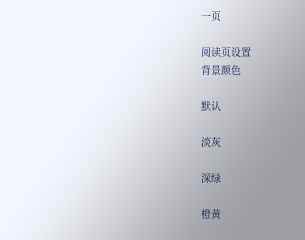一页

阅读页设置
背景颜色

默认

淡灰

深绿

橙黄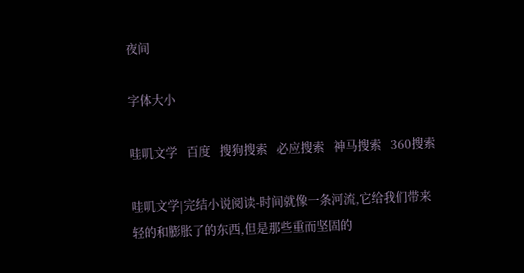夜间

字体大小

哇叽文学   百度   搜狗搜索   必应搜索   神马搜索   360搜索

哇叽文学|完结小说阅读-时间就像一条河流,它给我们带来轻的和膨胀了的东西,但是那些重而坚固的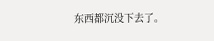东西都沉没下去了。